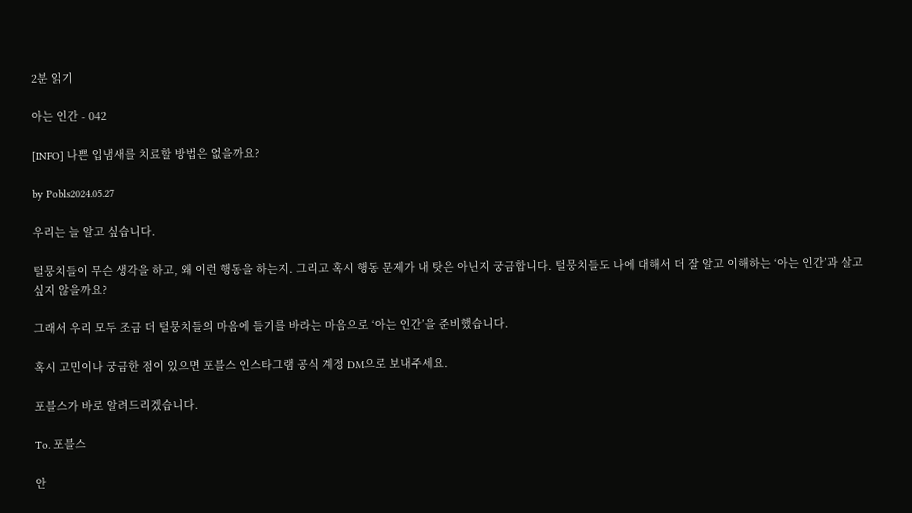2분 읽기

아는 인간 - 042

[INFO] 나쁜 입냄새를 치료할 방법은 없을까요?

by Pobls2024.05.27

우리는 늘 알고 싶습니다.

털뭉치들이 무슨 생각을 하고, 왜 이런 행동을 하는지. 그리고 혹시 행동 문제가 내 탓은 아닌지 궁금합니다. 털뭉치들도 나에 대해서 더 잘 알고 이해하는 ‘아는 인간’과 살고 싶지 않을까요?

그래서 우리 모두 조금 더 털뭉치들의 마음에 들기를 바라는 마음으로 ‘아는 인간’을 준비했습니다.

혹시 고민이나 궁금한 점이 있으면 포블스 인스타그램 공식 계정 DM으로 보내주세요.

포블스가 바로 알려드리겠습니다.

To. 포블스

안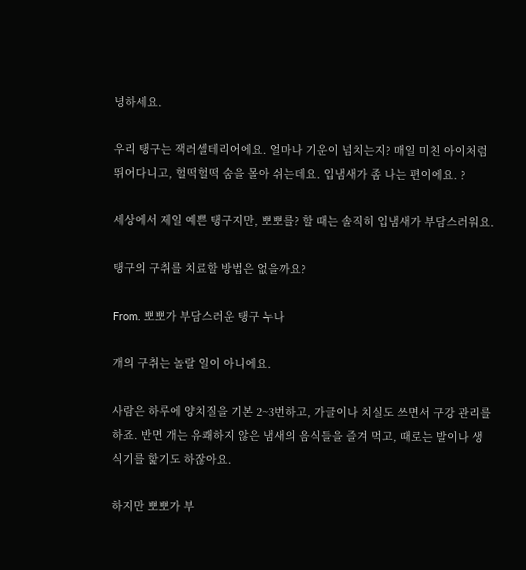녕하세요.

우리 탱구는 잭러셀테리어에요. 얼마나 기운이 넘치는지? 매일 미친 아이처럼 뛰어다니고, 헐떡헐떡 숨을 몰아 쉬는데요. 입냄새가 좀 나는 편이에요. ?

세상에서 제일 예쁜 탱구지만, 뽀뽀를? 할 때는 솔직히 입냄새가 부담스러워요.

탱구의 구취를 치료할 방법은 없을까요?

From. 뽀뽀가 부담스러운 탱구 누나

개의 구취는 놀랄 일이 아니에요.

사람은 하루에 양치질을 기본 2~3번하고, 가글이나 치실도 쓰면서 구강 관리를 하죠. 반면 개는 유쾌하지 않은 냄새의 음식들을 즐겨 먹고, 때로는 발이나 생식기를 핥기도 하잖아요.

하지만 뽀뽀가 부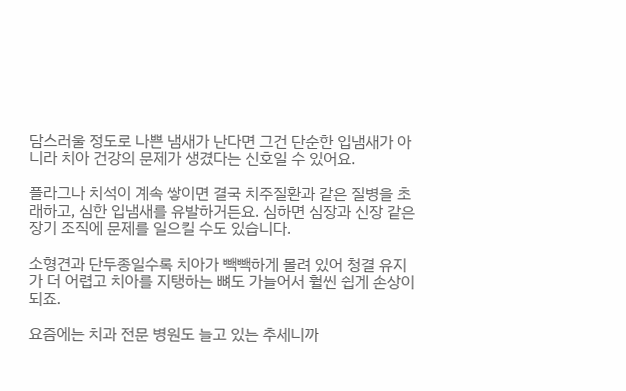담스러울 정도로 나쁜 냄새가 난다면 그건 단순한 입냄새가 아니라 치아 건강의 문제가 생겼다는 신호일 수 있어요.

플라그나 치석이 계속 쌓이면 결국 치주질환과 같은 질병을 초래하고, 심한 입냄새를 유발하거든요. 심하면 심장과 신장 같은 장기 조직에 문제를 일으킬 수도 있습니다.

소형견과 단두종일수록 치아가 빽빽하게 몰려 있어 청결 유지가 더 어렵고 치아를 지탱하는 뼈도 가늘어서 훨씬 쉽게 손상이 되죠.

요즘에는 치과 전문 병원도 늘고 있는 추세니까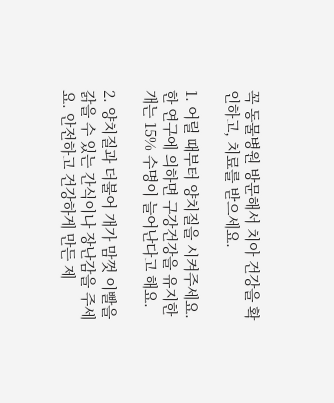꼭 동물병원 방문해서 치아 건강을 확인하고, 치료를 받으세요.

1. 어릴 때부터 양치질을 시켜주세요. 한 연구에 의하면 구강건강을 유지한 개는 15% 수명이 늘어난다고 해요.

2. 양치질과 더불어 개가 맘껏 이빨을 갉을 수 있는 간식이나 장난감을 주세요. 안전하고 건강하게 만든 제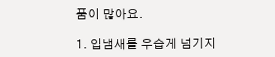품이 많아요.

1. 입냄새를 우습게 넘기지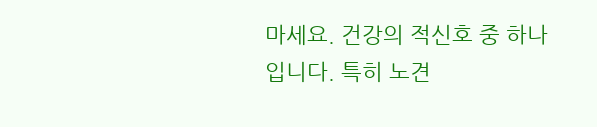마세요. 건강의 적신호 중 하나입니다. 특히 노견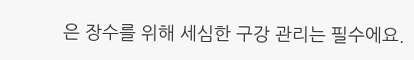은 장수를 위해 세심한 구강 관리는 필수에요.